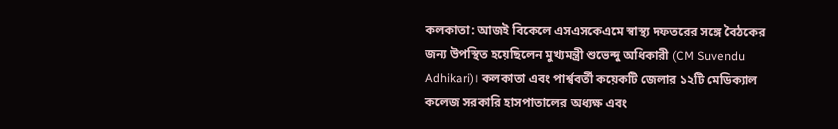কলকাতা: আজই বিকেলে এসএসকেএমে স্বাস্থ্য দফতরের সঙ্গে বৈঠকের জন্য উপস্থিত হয়েছিলেন মুখ্যমন্ত্রী শুভেন্দু অধিকারী (CM Suvendu Adhikari)। কলকাতা এবং পার্শ্ববর্তী কয়েকটি জেলার ১২টি মেডিক্যাল কলেজ সরকারি হাসপাতালের অধ্যক্ষ এবং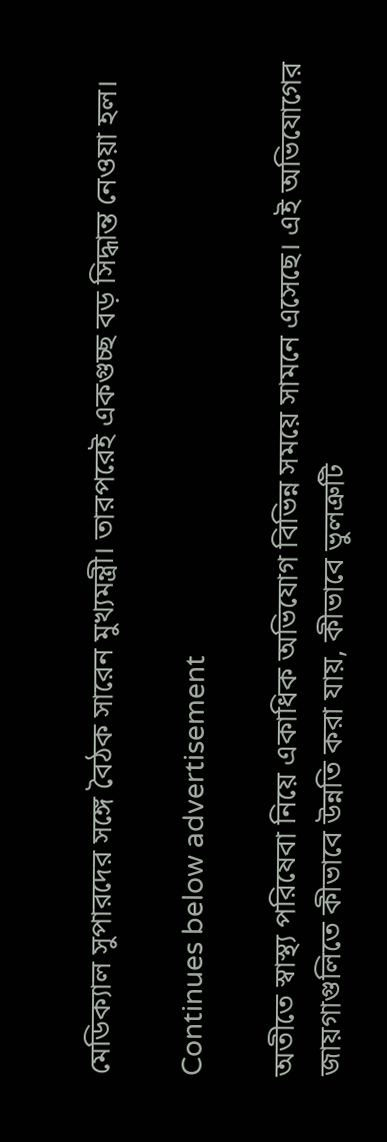মেডিক্যাল সুপারদের সঙ্গে বৈঠক সারেন মুখ্যমন্ত্রী। তারপরেই একগুচ্ছ বড় সিদ্ধান্ত নেওয়া হল।

Continues below advertisement

অতীতে স্বাস্থ্য পরিষেবা নিয়ে একাধিক অভিযোগ বিভিন্ন সময়ে সামনে এসেছে। এই অভিযোগের জায়গাগুলিতে কীভাবে উন্নতি করা যায়, কীভাবে ভুলত্রুটি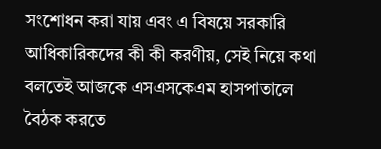সংশোধন করা যায় এবং এ বিষয়ে সরকারি আধিকারিকদের কী কী করণীয়, সেই নিয়ে কথা বলতেই আজকে এসএসকেএম হাসপাতালে বৈঠক করতে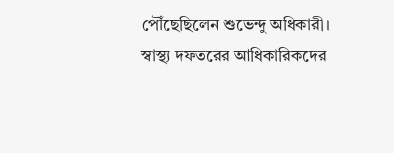পৌঁছেছিলেন শুভেন্দু অধিকারী। স্বাস্থ্য দফতরের আধিকারিকদের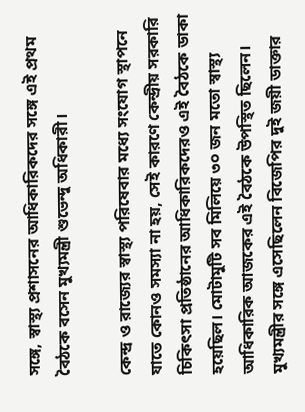সঙ্গে, স্বাস্থ্য প্রশাসনের আধিকারিকদের সঙ্গে এই প্রথম বৈঠকে বসেন মুখ্যমন্ত্রী শুভেন্দু অধিকারী।

কেন্দ্র ও রাজ্যের স্বাস্থ্য পরিষেবার মধ্যে সংযোগ স্থাপনে যাতে কোনও সমস্যা না হয়, সেই কারণে কেন্দ্রীয় সরকারি চিকিৎসা প্রতিষ্ঠানের আধিকারিকদেরও এই বৈঠকে ডাকা হয়েছিল। মোটামুটি সব মিলিয়ে ৩০ জন মতো স্বাস্থ্য আধিকারিক আজকের এই বৈঠকে উপস্থিত ছিলেন। মুখ্যমন্ত্রীর সঙ্গে এসেছিলেন বিজেপির দুই জয়ী ডাক্তার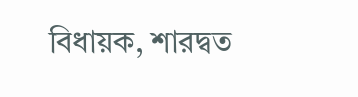বিধায়ক, শারদ্বত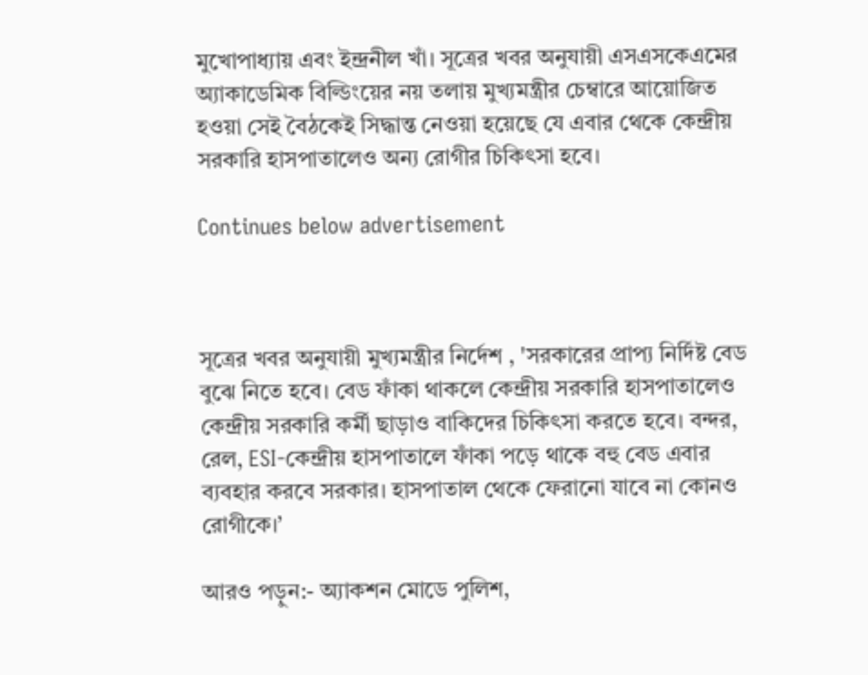মুখোপাধ্যায় এবং ইন্দ্রনীল খাঁ। সূত্রের খবর অনুযায়ী এসএসকেএমের অ্যাকাডেমিক বিল্ডিংয়ের নয় তলায় মুখ্যমন্ত্রীর চেম্বারে আয়োজিত হওয়া সেই বৈঠকেই সিদ্ধান্ত নেওয়া হয়েছে যে এবার থেকে কেন্দ্রীয় সরকারি হাসপাতালেও অন্য রোগীর চিকিৎসা হবে।

Continues below advertisement



সূত্রের খবর অনুযায়ী মুখ্যমন্ত্রীর নির্দেশ , 'সরকারের প্রাপ্য নির্দিষ্ট বেড বুঝে নিতে হবে। বেড ফাঁকা থাকলে কেন্দ্রীয় সরকারি হাসপাতালেও কেন্দ্রীয় সরকারি কর্মী ছাড়াও বাকিদের চিকিৎসা করতে হবে। বন্দর, রেল, ESI-কেন্দ্রীয় হাসপাতালে ফাঁকা পড়ে থাকে বহু বেড এবার ব্যবহার করবে সরকার। হাসপাতাল থেকে ফেরানো যাবে না কোনও রোগীকে।’

আরও পড়ুন:- অ্যাকশন মোডে পুলিশ,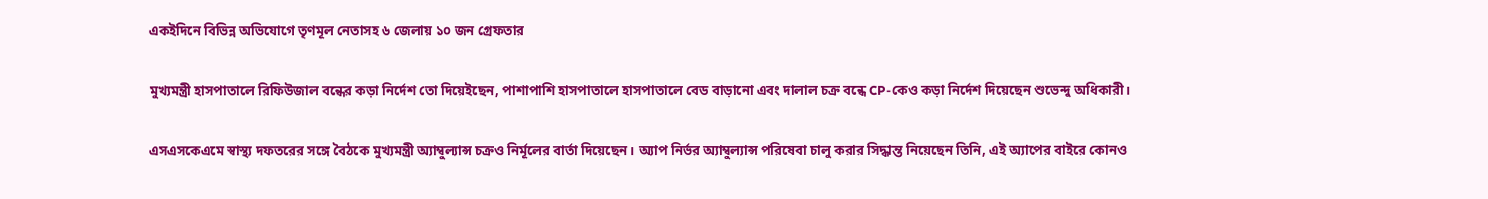একইদিনে বিভিন্ন অভিযোগে তৃণমূল নেতাসহ ৬ জেলায় ১০ জন গ্রেফতার

মুখ্যমন্ত্রী হাসপাতালে রিফিউজাল বন্ধের কড়া নির্দেশ তো দিয়েইছেন, পাশাপাশি হাসপাতালে হাসপাতালে বেড বাড়ানো এবং দালাল চক্র বন্ধে CP-কেও কড়া নির্দেশ দিয়েছেন শুভেন্দু অধিকারী।

এসএসকেএমে স্বাস্থ্য দফতরের সঙ্গে বৈঠকে মুখ্যমন্ত্রী অ্যাম্বুল্যান্স চক্রও নির্মূলের বার্তা দিয়েছেন। অ্যাপ নির্ভর অ্যাম্বুল্যান্স পরিষেবা চালু করার সিদ্ধান্ত নিয়েছেন তিনি, এই অ্যাপের বাইরে কোনও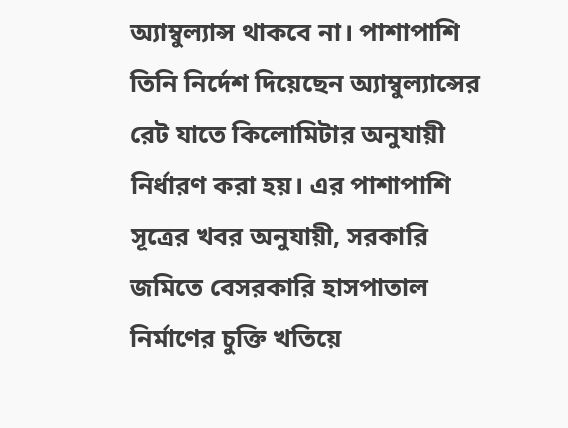অ্যাম্বুল্যান্স থাকবে না। পাশাপাশি তিনি নির্দেশ দিয়েছেন অ্যাম্বুল্যান্সের রেট যাতে কিলোমিটার অনুযায়ী নির্ধারণ করা হয়। এর পাশাপাশি সূত্রের খবর অনুযায়ী, সরকারি জমিতে বেসরকারি হাসপাতাল নির্মাণের চুক্তি খতিয়ে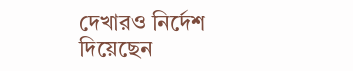দেখারও নির্দেশ দিয়েছেন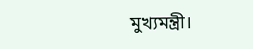মুখ্যমন্ত্রী।